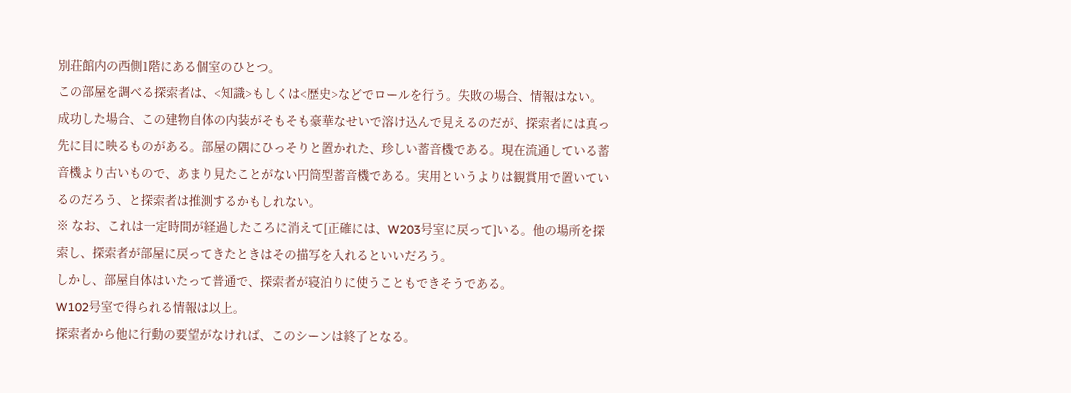別荘館内の西側1階にある個室のひとつ。
この部屋を調べる探索者は、<知識>もしくは<歴史>などでロールを行う。失敗の場合、情報はない。
成功した場合、この建物自体の内装がそもそも豪華なせいで溶け込んで見えるのだが、探索者には真っ先に目に映るものがある。部屋の隅にひっそりと置かれた、珍しい蓄音機である。現在流通している蓄音機より古いもので、あまり見たことがない円筒型蓄音機である。実用というよりは観賞用で置いているのだろう、と探索者は推測するかもしれない。
※ なお、これは一定時間が経過したころに消えて[正確には、W203号室に戻って]いる。他の場所を探索し、探索者が部屋に戻ってきたときはその描写を入れるといいだろう。
しかし、部屋自体はいたって普通で、探索者が寝泊りに使うこともできそうである。
W102号室で得られる情報は以上。
探索者から他に行動の要望がなければ、このシーンは終了となる。